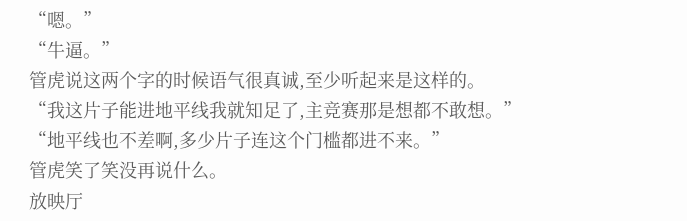“嗯。”
“牛逼。”
管虎说这两个字的时候语气很真诚,至少听起来是这样的。
“我这片子能进地平线我就知足了,主竞赛那是想都不敢想。”
“地平线也不差啊,多少片子连这个门槛都进不来。”
管虎笑了笑没再说什么。
放映厅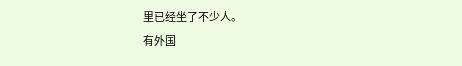里已经坐了不少人。
有外国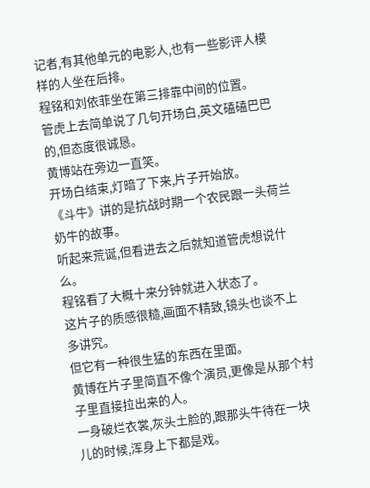记者,有其他单元的电影人,也有一些影评人模样的人坐在后排。
程铭和刘依菲坐在第三排靠中间的位置。
管虎上去简单说了几句开场白,英文磕磕巴巴的,但态度很诚恳。
黄博站在旁边一直笑。
开场白结束,灯暗了下来,片子开始放。
《斗牛》讲的是抗战时期一个农民跟一头荷兰奶牛的故事。
听起来荒诞,但看进去之后就知道管虎想说什么。
程铭看了大概十来分钟就进入状态了。
这片子的质感很糙,画面不精致,镜头也谈不上多讲究。
但它有一种很生猛的东西在里面。
黄博在片子里简直不像个演员,更像是从那个村子里直接拉出来的人。
一身破烂衣裳,灰头土脸的,跟那头牛待在一块儿的时候,浑身上下都是戏。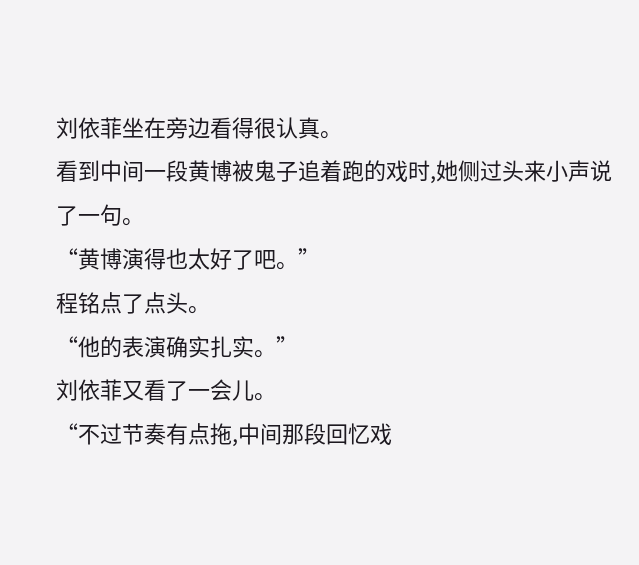刘依菲坐在旁边看得很认真。
看到中间一段黄博被鬼子追着跑的戏时,她侧过头来小声说了一句。
“黄博演得也太好了吧。”
程铭点了点头。
“他的表演确实扎实。”
刘依菲又看了一会儿。
“不过节奏有点拖,中间那段回忆戏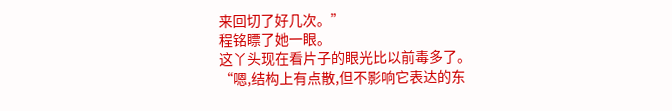来回切了好几次。”
程铭瞟了她一眼。
这丫头现在看片子的眼光比以前毒多了。
“嗯,结构上有点散,但不影响它表达的东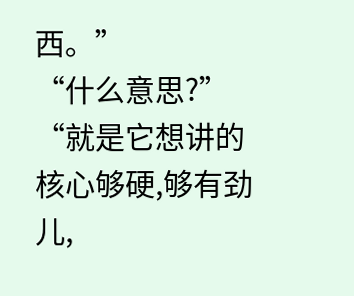西。”
“什么意思?”
“就是它想讲的核心够硬,够有劲儿,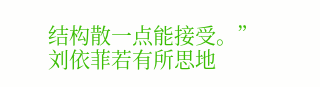结构散一点能接受。”
刘依菲若有所思地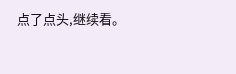点了点头,继续看。